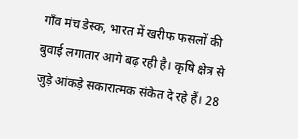गाँव मंच डेस्क, भारत में खरीफ फसलों की बुवाई लगातार आगे बढ़ रही है। कृषि क्षेत्र से जुड़े आंकड़े सकारात्मक संकेत दे रहे हैं। 28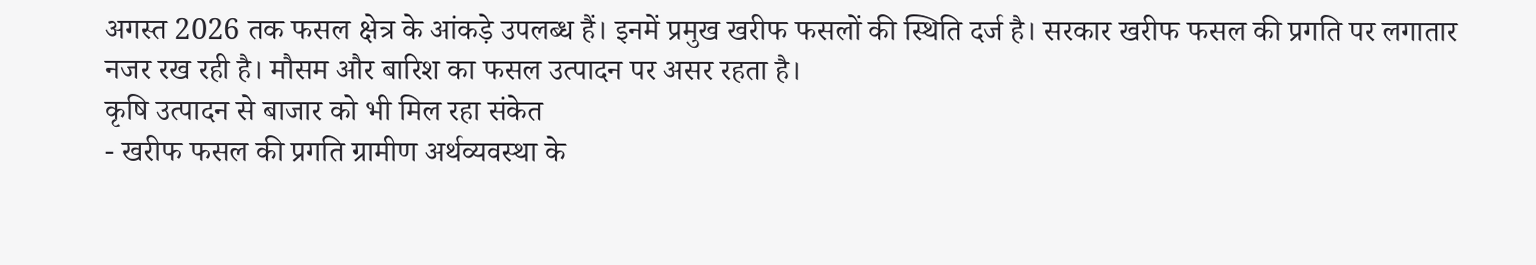अगस्त 2026 तक फसल क्षेत्र के आंकड़े उपलब्ध हैं। इनमें प्रमुख खरीफ फसलों की स्थिति दर्ज है। सरकार खरीफ फसल की प्रगति पर लगातार नजर रख रही है। मौसम और बारिश का फसल उत्पादन पर असर रहता है।
कृषि उत्पादन से बाजार को भी मिल रहा संकेत
- खरीफ फसल की प्रगति ग्रामीण अर्थव्यवस्था के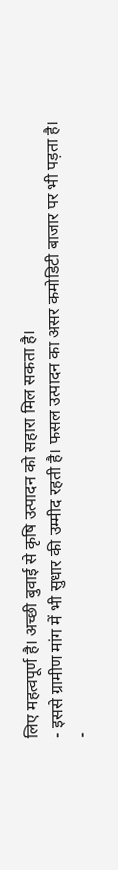लिए महत्वपूर्ण है। अच्छी बुवाई से कृषि उत्पादन को सहारा मिल सकता है।
- इससे ग्रामीण मांग में भी सुधार की उम्मीद रहती है। फसल उत्पादन का असर कमोडिटी बाजार पर भी पड़ता है।
-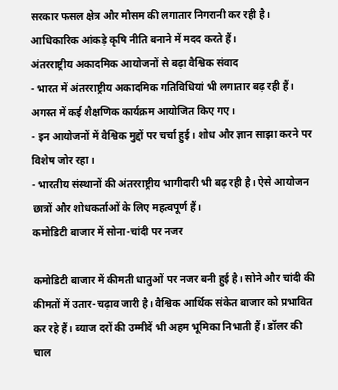सरकार फसल क्षेत्र और मौसम की लगातार निगरानी कर रही है। आधिकारिक आंकड़े कृषि नीति बनाने में मदद करते हैं।
अंतरराष्ट्रीय अकादमिक आयोजनों से बढ़ा वैश्विक संवाद
- भारत में अंतरराष्ट्रीय अकादमिक गतिविधियां भी लगातार बढ़ रही हैं। अगस्त में कई शैक्षणिक कार्यक्रम आयोजित किए गए।
- इन आयोजनों में वैश्विक मुद्दों पर चर्चा हुई। शोध और ज्ञान साझा करने पर विशेष जोर रहा।
- भारतीय संस्थानों की अंतरराष्ट्रीय भागीदारी भी बढ़ रही है। ऐसे आयोजन छात्रों और शोधकर्ताओं के लिए महत्वपूर्ण हैं।
कमोडिटी बाजार में सोना-चांदी पर नजर

कमोडिटी बाजार में कीमती धातुओं पर नजर बनी हुई है। सोने और चांदी की कीमतों में उतार-चढ़ाव जारी है। वैश्विक आर्थिक संकेत बाजार को प्रभावित कर रहे हैं। ब्याज दरों की उम्मीदें भी अहम भूमिका निभाती हैं। डॉलर की चाल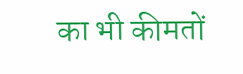का भी कीमतों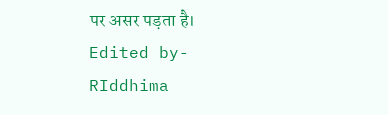पर असर पड़ता है।
Edited by- RIddhima